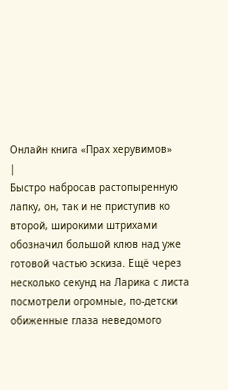Онлайн книга «Прах херувимов»
|
Быстро набросав растопыренную лапку, он, так и не приступив ко второй, широкими штрихами обозначил большой клюв над уже готовой частью эскиза. Ещё через несколько секунд на Ларика с листа посмотрели огромные, по-детски обиженные глаза неведомого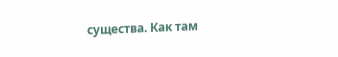существа. Как там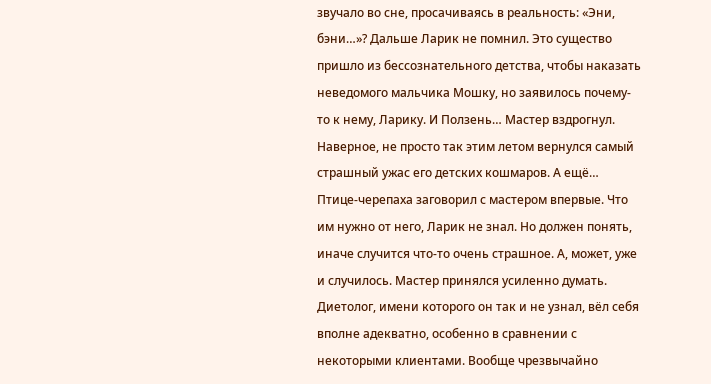звучало во сне, просачиваясь в реальность: «Эни, бэни…»? Дальше Ларик не помнил. Это существо пришло из бессознательного детства, чтобы наказать неведомого мальчика Мошку, но заявилось почему-то к нему, Ларику. И Ползень… Мастер вздрогнул. Наверное, не просто так этим летом вернулся самый страшный ужас его детских кошмаров. А ещё… Птице-черепаха заговорил с мастером впервые. Что им нужно от него, Ларик не знал. Но должен понять, иначе случится что-то очень страшное. А, может, уже и случилось. Мастер принялся усиленно думать. Диетолог, имени которого он так и не узнал, вёл себя вполне адекватно, особенно в сравнении с некоторыми клиентами. Вообще чрезвычайно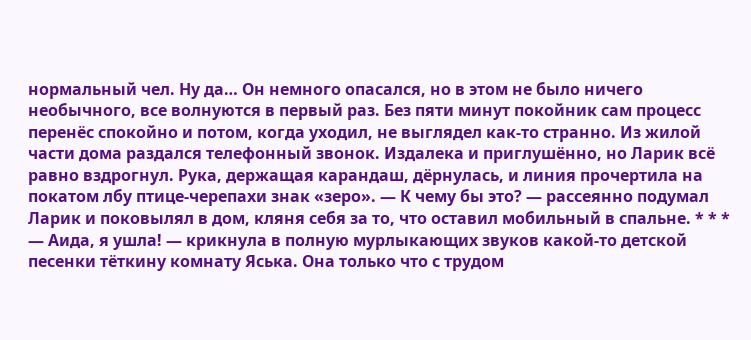нормальный чел. Ну да… Он немного опасался, но в этом не было ничего необычного, все волнуются в первый раз. Без пяти минут покойник сам процесс перенёс спокойно и потом, когда уходил, не выглядел как-то странно. Из жилой части дома раздался телефонный звонок. Издалека и приглушённо, но Ларик всё равно вздрогнул. Рука, держащая карандаш, дёрнулась, и линия прочертила на покатом лбу птице-черепахи знак «зеро». — К чему бы это? — рассеянно подумал Ларик и поковылял в дом, кляня себя за то, что оставил мобильный в спальне. * * * — Аида, я ушла! — крикнула в полную мурлыкающих звуков какой-то детской песенки тёткину комнату Яська. Она только что с трудом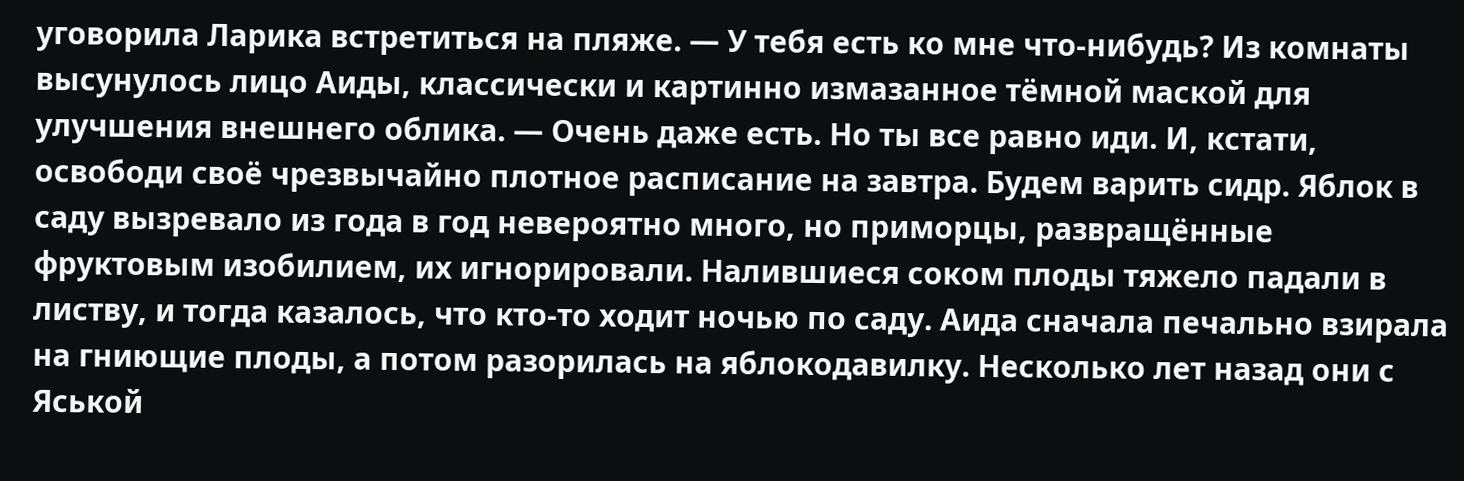уговорила Ларика встретиться на пляже. — У тебя есть ко мне что-нибудь? Из комнаты высунулось лицо Аиды, классически и картинно измазанное тёмной маской для улучшения внешнего облика. — Очень даже есть. Но ты все равно иди. И, кстати, освободи своё чрезвычайно плотное расписание на завтра. Будем варить сидр. Яблок в саду вызревало из года в год невероятно много, но приморцы, развращённые фруктовым изобилием, их игнорировали. Налившиеся соком плоды тяжело падали в листву, и тогда казалось, что кто-то ходит ночью по саду. Аида сначала печально взирала на гниющие плоды, а потом разорилась на яблокодавилку. Несколько лет назад они с Яськой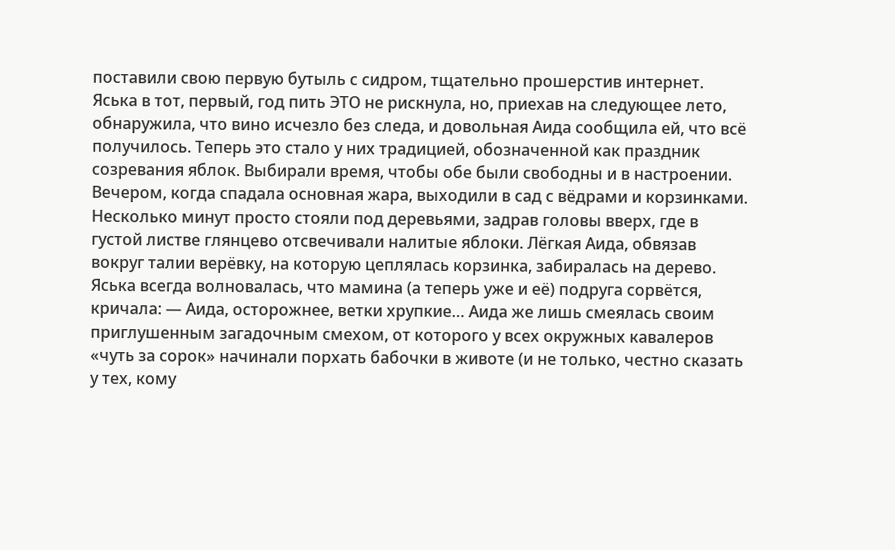поставили свою первую бутыль с сидром, тщательно прошерстив интернет. Яська в тот, первый, год пить ЭТО не рискнула, но, приехав на следующее лето, обнаружила, что вино исчезло без следа, и довольная Аида сообщила ей, что всё получилось. Теперь это стало у них традицией, обозначенной как праздник созревания яблок. Выбирали время, чтобы обе были свободны и в настроении. Вечером, когда спадала основная жара, выходили в сад с вёдрами и корзинками. Несколько минут просто стояли под деревьями, задрав головы вверх, где в густой листве глянцево отсвечивали налитые яблоки. Лёгкая Аида, обвязав вокруг талии верёвку, на которую цеплялась корзинка, забиралась на дерево. Яська всегда волновалась, что мамина (а теперь уже и её) подруга сорвётся, кричала: — Аида, осторожнее, ветки хрупкие… Аида же лишь смеялась своим приглушенным загадочным смехом, от которого у всех окружных кавалеров «чуть за сорок» начинали порхать бабочки в животе (и не только, честно сказать у тех, кому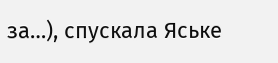за…), спускала Яське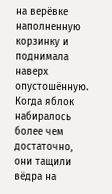на верёвке наполненную корзинку и поднимала наверх опустошённую. Когда яблок набиралось более чем достаточно, они тащили вёдра на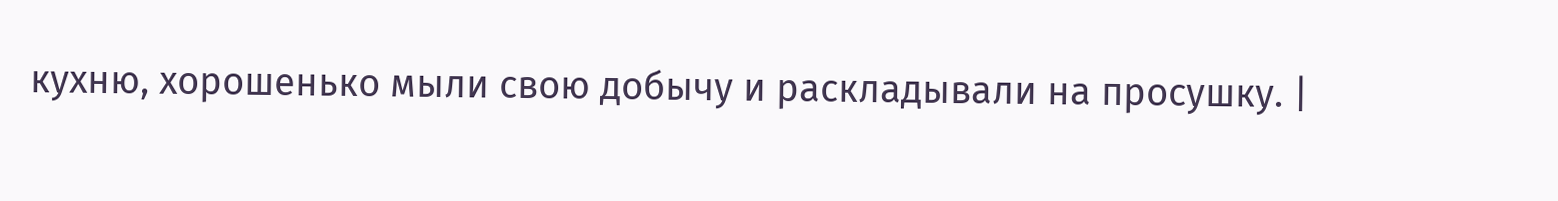кухню, хорошенько мыли свою добычу и раскладывали на просушку. |